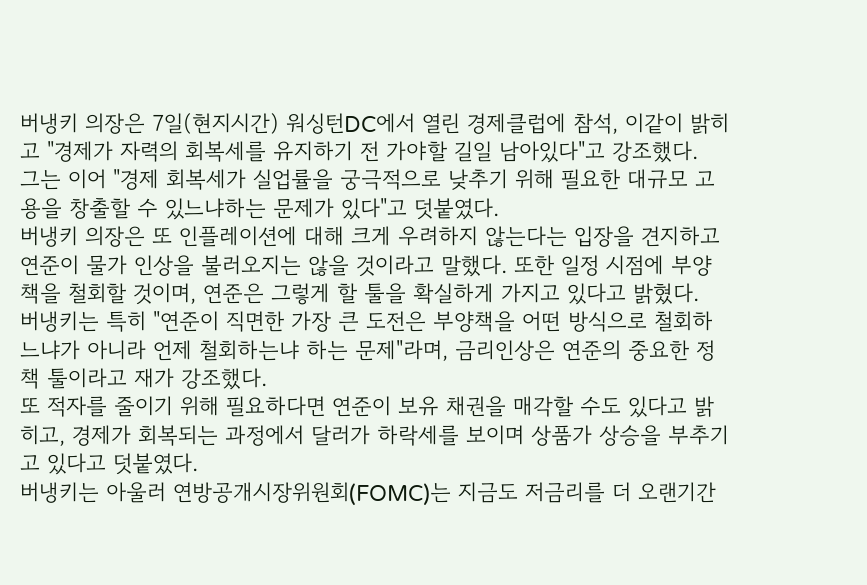버냉키 의장은 7일(현지시간) 워싱턴DC에서 열린 경제클럽에 참석, 이같이 밝히고 "경제가 자력의 회복세를 유지하기 전 가야할 길일 남아있다"고 강조했다.
그는 이어 "경제 회복세가 실업률을 궁극적으로 낮추기 위해 필요한 대규모 고용을 창출할 수 있느냐하는 문제가 있다"고 덧붙였다.
버냉키 의장은 또 인플레이션에 대해 크게 우려하지 않는다는 입장을 견지하고 연준이 물가 인상을 불러오지는 않을 것이라고 말했다. 또한 일정 시점에 부양책을 철회할 것이며, 연준은 그렇게 할 툴을 확실하게 가지고 있다고 밝혔다.
버냉키는 특히 "연준이 직면한 가장 큰 도전은 부양책을 어떤 방식으로 철회하느냐가 아니라 언제 철회하는냐 하는 문제"라며, 금리인상은 연준의 중요한 정책 툴이라고 재가 강조했다.
또 적자를 줄이기 위해 필요하다면 연준이 보유 채권을 매각할 수도 있다고 밝히고, 경제가 회복되는 과정에서 달러가 하락세를 보이며 상품가 상승을 부추기고 있다고 덧붙였다.
버냉키는 아울러 연방공개시장위원회(FOMC)는 지금도 저금리를 더 오랜기간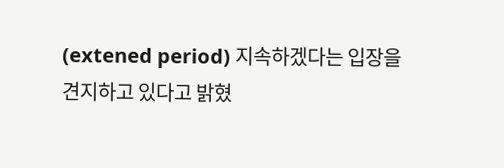(extened period) 지속하겠다는 입장을 견지하고 있다고 밝혔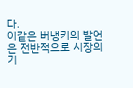다.
이같은 버냉키의 발언은 전반적으로 시장의 기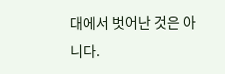대에서 벗어난 것은 아니다.